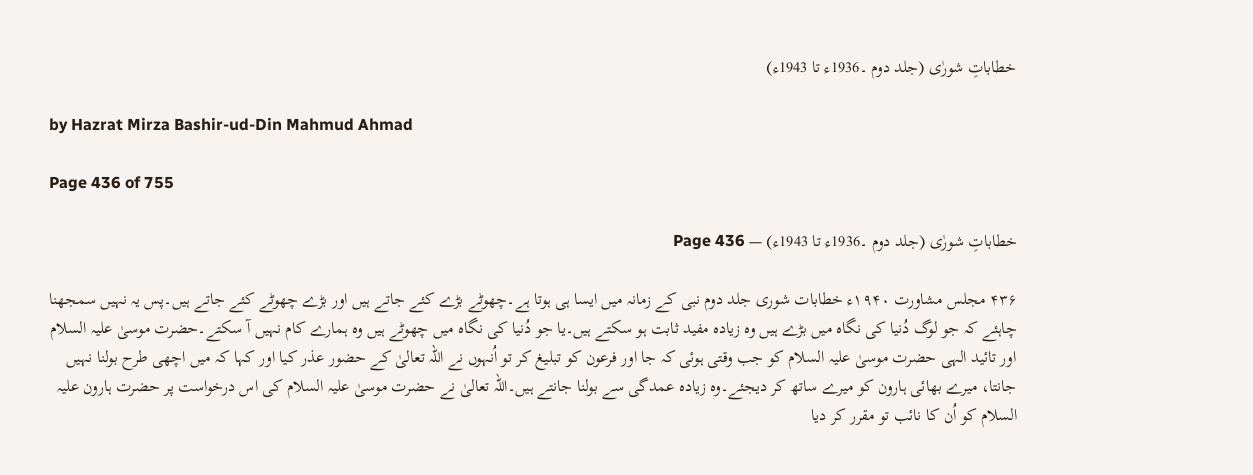خطاباتِ شورٰی (جلد دوم ۔1936ء تا 1943ء)

by Hazrat Mirza Bashir-ud-Din Mahmud Ahmad

Page 436 of 755

خطاباتِ شورٰی (جلد دوم ۔1936ء تا 1943ء) — Page 436

۴۳۶ مجلس مشاورت ۱۹۴۰ء خطابات شوری جلد دوم نبی کے زمانہ میں ایسا ہی ہوتا ہے۔چھوٹے بڑے کئے جاتے ہیں اور بڑے چھوٹے کئے جاتے ہیں۔پس یہ نہیں سمجھنا چاہئے کہ جو لوگ دُنیا کی نگاہ میں بڑے ہیں وہ زیادہ مفید ثابت ہو سکتے ہیں۔یا جو دُنیا کی نگاہ میں چھوٹے ہیں وہ ہمارے کام نہیں آ سکتے۔حضرت موسیٰ علیہ السلام اور تائید الہی حضرت موسیٰ علیہ السلام کو جب وقتی ہوئی کہ جا اور فرعون کو تبلیغ کر تو اُنہوں نے اللہ تعالیٰ کے حضور عذر کیا اور کہا کہ میں اچھی طرح بولنا نہیں جانتا، میرے بھائی ہارون کو میرے ساتھ کر دیجئے۔وہ زیادہ عمدگی سے بولنا جانتے ہیں۔اللہ تعالیٰ نے حضرت موسیٰ علیہ السلام کی اس درخواست پر حضرت ہارون علیہ السلام کو اُن کا نائب تو مقرر کر دیا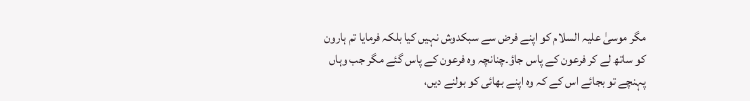مگر موسیٰ علیہ السلام کو اپنے فرض سے سبکدوش نہیں کیا بلکہ فرمایا تم ہارون کو ساتھ لے کر فرعون کے پاس جاؤ۔چنانچہ وہ فرعون کے پاس گئے مگر جب وہاں پہنچے تو بجائے اس کے کہ وہ اپنے بھائی کو بولنے دیں،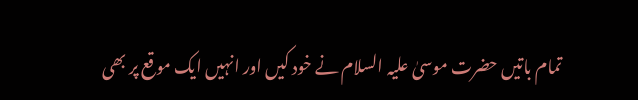تمام باتیں حضرت موسیٰ علیہ السلام نے خود کیں اور انہیں ایک موقع پر بھی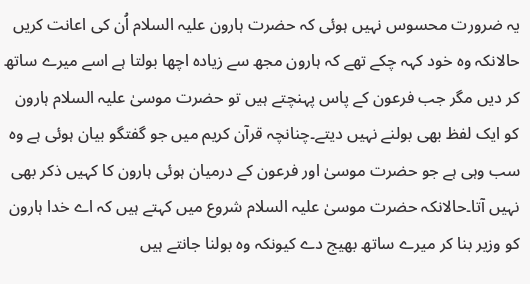یہ ضرورت محسوس نہیں ہوئی کہ حضرت ہارون علیہ السلام اُن کی اعانت کریں حالانکہ وہ خود کہہ چکے تھے کہ ہارون مجھ سے زیادہ اچھا بولتا ہے اسے میرے ساتھ کر دیں مگر جب فرعون کے پاس پہنچتے ہیں تو حضرت موسیٰ علیہ السلام ہارون کو ایک لفظ بھی بولنے نہیں دیتے۔چنانچہ قرآن کریم میں جو گفتگو بیان ہوئی ہے وہ سب وہی ہے جو حضرت موسیٰ اور فرعون کے درمیان ہوئی ہارون کا کہیں ذکر بھی نہیں آتا۔حالانکہ حضرت موسیٰ علیہ السلام شروع میں کہتے ہیں کہ اے خدا ہارون کو وزیر بنا کر میرے ساتھ بھیج دے کیونکہ وہ بولنا جانتے ہیں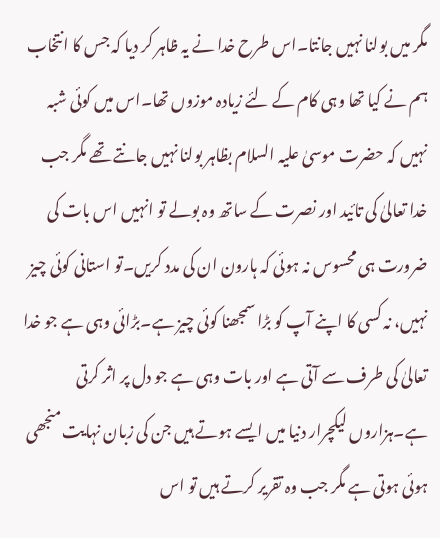مگر میں بولنا نہیں جانتا۔اس طرح خدا نے یہ ظاہر کر دیا کہ جس کا انتخاب ہم نے کیا تھا وہی کام کے لئے زیادہ موزوں تھا۔اس میں کوئی شبہ نہیں کہ حضرت موسیٰ علیہ السلام بظاہر بولنا نہیں جانتے تھے مگر جب خدا تعالیٰ کی تائید اور نصرت کے ساتھ وہ بولے تو انہیں اس بات کی ضرورت ہی محسوس نہ ہوئی کہ ہارون ان کی مدد کریں۔تو استانی کوئی چیز نہیں، نہ کسی کا اپنے آپ کو بڑا سمجھنا کوئی چیز ہے۔بڑائی وہی ہے جو خدا تعالیٰ کی طرف سے آتی ہے اور بات وہی ہے جو دل پر اثر کرتی ہے۔ہزاروں لیکچرار دنیا میں ایسے ہوتے ہیں جن کی زبان نہایت منجھی ہوئی ہوتی ہے مگر جب وہ تقریر کرتے ہیں تو اس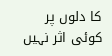کا دلوں پر کوئی اثر نہیں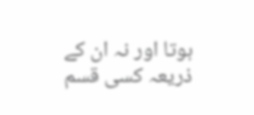ہوتا اور نہ ان کے ذریعہ کسی قسم